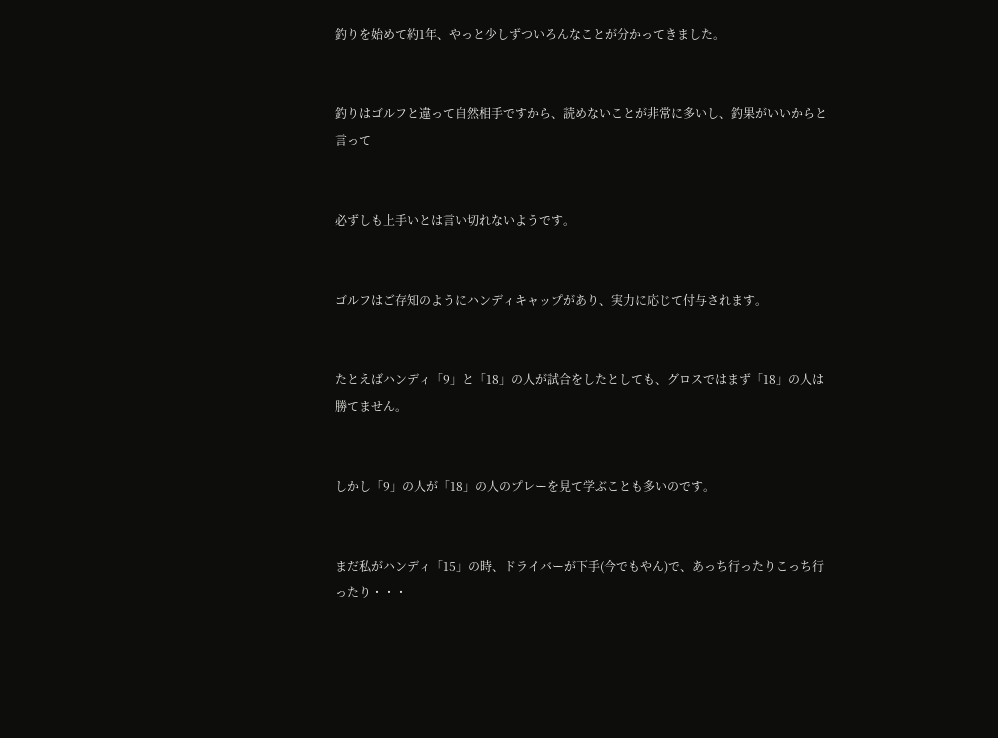釣りを始めて約1年、やっと少しずついろんなことが分かってきました。


釣りはゴルフと違って自然相手ですから、読めないことが非常に多いし、釣果がいいからと言って


必ずしも上手いとは言い切れないようです。


ゴルフはご存知のようにハンディキャップがあり、実力に応じて付与されます。


たとえばハンディ「9」と「18」の人が試合をしたとしても、グロスではまず「18」の人は勝てません。


しかし「9」の人が「18」の人のプレーを見て学ぶことも多いのです。


まだ私がハンディ「15」の時、ドライバーが下手(今でもやん)で、あっち行ったりこっち行ったり・・・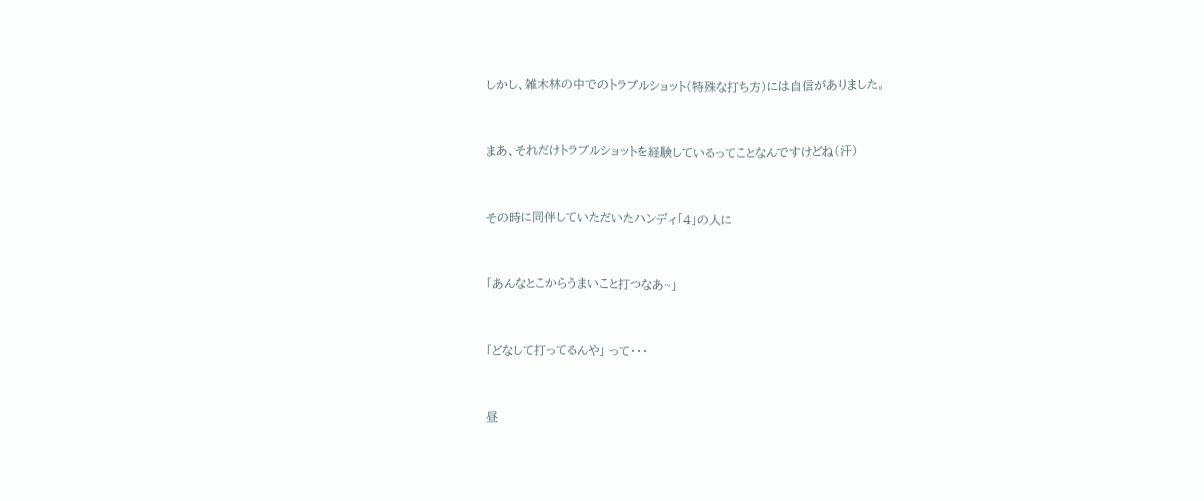しかし、雑木林の中でのトラブルショット(特殊な打ち方)には自信がありました。


まあ、それだけトラブルショットを経験しているってことなんですけどね(汗)


その時に同伴していただいたハンディ「4」の人に


「あんなとこからうまいこと打つなあ~」


「どなして打ってるんや」 って・・・


昼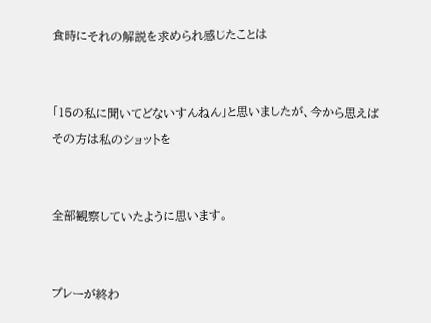食時にそれの解説を求められ感じたことは


「15の私に聞いてどないすんねん」と思いましたが、今から思えばその方は私のショットを


全部観察していたように思います。


プレーが終わ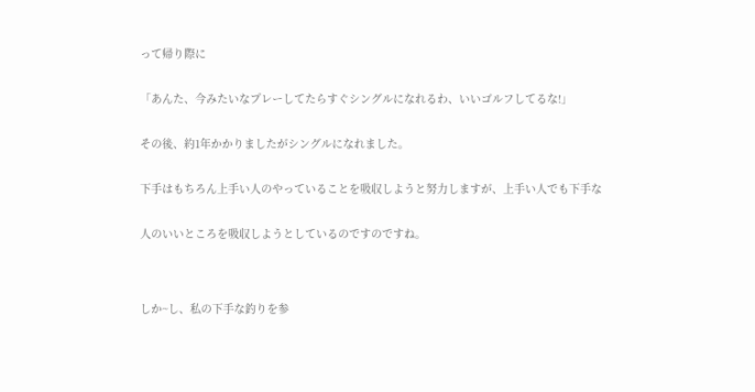って帰り際に


「あんた、今みたいなプレーしてたらすぐシングルになれるわ、いいゴルフしてるな!」


その後、約1年かかりましたがシングルになれました。


下手はもちろん上手い人のやっていることを吸収しようと努力しますが、上手い人でも下手な


人のいいところを吸収しようとしているのですのですね。




しか~し、私の下手な釣りを参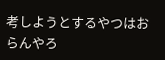考しようとするやつはおらんやろ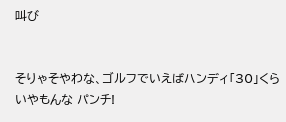叫び


そりゃそやわな、ゴルフでいえばハンディ「30」くらいやもんな パンチ!